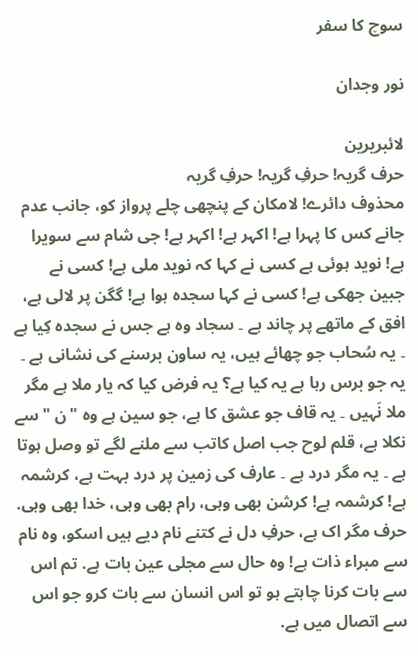سوچ کا سفر

نور وجدان

لائبریرین
حرف گریہ! حرفِ گریہ! حرفِ گریہ
محذوف دائرے! لامکان کے پنچھی چلے پرواز کو، جانب عدم جانے کس کا پہرا ہے! اکہر ہے! اکہر ہے! جی شام سے سویرا ہے! نوید ہوئی ہے کسی نے کہا کہ نوید ملی ہے! کسی نے جبین جھکی ہے! کسی نے کہا سجدہ ہوا ہے! گگن پر لالی ہے، افق کے ماتھے پر چاند ہے ۔ سجاد وہ ہے جس نے سجدہ کِیا ہے ۔ یہ سُحاب جو چھائے ہیں، یہ ساون برسنے کی نشانی ہے ۔ یہ جو برس رہا ہے یہ کیا ہے؟ یہ فرض کیا کہ یار ملا ہے مگر ملا نَہیں ۔ یہ قاف جو عشق کا ہے، جو سین ہے وہ "ن " سے نکلا ہے، قلم لوح جب اصل کاتب سے ملنے لگے تو وصل ہوتا ہے ۔ یہ مگر درد ہے ۔ عارف کی زمین پر درد بہت ہے، کرشمہ ہے! کرشمہ ہے! کرشن بھی وہی، رام بھی وہی، خدا بھی وہی. حرف مگر اک ہے، حرفِ دل نے کتنے نام دیے ہیں اسکو، وہ نام سے مبراء ذات ہے! وہ حال سے مجلی عین بات ہے. تم اس سے بات کرنا چاہتے ہو تو اس انسان سے بات کرو جو اس سے اتصال میں ہے.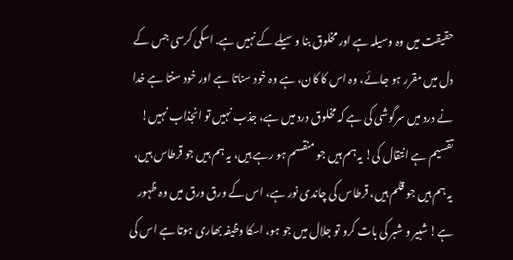حقیقت میں وہ وسیلہ ہے اور مخلوق بنا وسیلے کے نہیں ہے. اسکی کرسی جس کے دل میں مقرر ہو جائے، وہ اس کا کان، ہے وہ خود سناتا ہے اور خود سنتا ہے خدا نے درد میں سرگوشی کی ہے کہ مخلوق درد میں ہے، جذب نہیں تو انجذاب نہیں! تقسیم ہے انتقال کی! یہ ہم ہیں جو منقسم ہو رہے ہیں، یہ ہم ہیں جو قرطاس ہیں، یہ ہم ہیں جو قلم ہیں، قرطاس کی چاندی نور ہے، اس کے ورق ورق میں وہ ظہور ہے! شبیر و شبر کی بات کرو تو جلال میں جو ہو، اسکا وظیفہ بھاری ہوتا ہے اس کی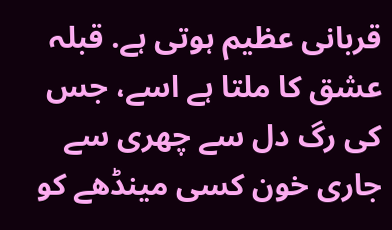قربانی عظیم ہوتی ہے. قبلہ عشق کا ملتا ہے اسے، جس کی رگ دل سے چھری سے جاری خون کسی مینڈھے کو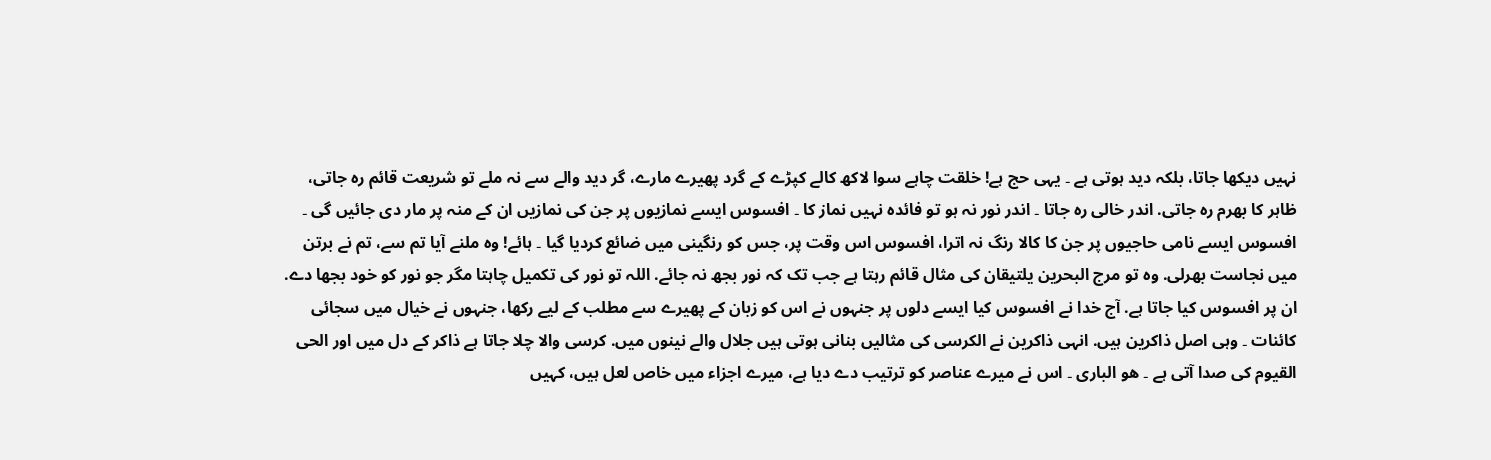نہیں دیکھا جاتا، بلکہ دید ہوتی ہے ۔ یہی حج ہے! خلقت چاہے سوا لاکھ کالے کپڑے کے گرد پھیرے مارے، گر دید والے سے نہ ملے تو شریعت قائم رہ جاتی، ظاہر کا بھرم رہ جاتی. اندر خالی رہ جاتا ۔ اندر نور نہ ہو تو فائدہ نہیں نماز کا ۔ افسوس ایسے نمازیوں پر جن کی نمازیں ان کے منہ پر مار دی جائیں گی ۔ افسوس ایسے نامی حاجیوں پر جن کا کالا رنگ نہ اترا، افسوس اس وقت پر، جس کو رنگینی میں ضائع کردیا گیا ۔ ہائے! وہ ملنے آیا تم سے، تم نے برتن میں نجاست بھرلی. وہ تو مرج البحرین یلتیقان کی مثال قائم رہتا ہے جب تک کہ نور بجھ نہ جائے. اللہ تو نور کی تکمیل چاہتا مگر جو نور کو خود بجھا دے. ان پر افسوس کیا جاتا ہے. آج خدا نے افسوس کیا ایسے دلوں پر جنہوں نے اس کو زبان کے پھیرے سے مطلب کے لیے رکھا، جنہوں نے خیال میں سجائی کائنات ۔ وہی اصل ذاکرین ہیں. انہی ذاکرین نے الکرسی کی مثالیں بنانی ہوتی ہیں جلال والے نینوں میں. کرسی والا چلا جاتا ہے ذاکر کے دل میں اور الحی القیوم کی صدا آتی ہے ۔ ھو الباری ۔ اس نے میرے عناصر کو ترتیب دے دیا ہے، میرے اجزاء میں خاص لعل ہیں، کہیں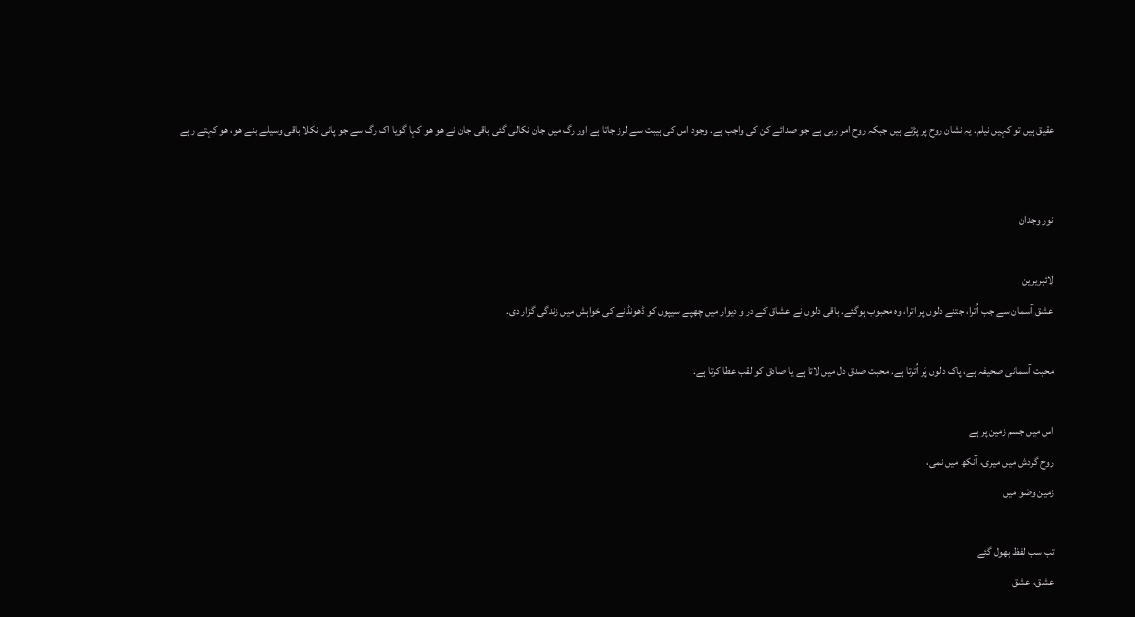عقیق ہیں تو کہیں نیلم. یہ نشان روح پر پڑتے ہیں جبکہ روح امر ربی ہے جو صدائے کن کی واجب ہے. وجود اس کی ہیبت سے لرز جاتا ہے اور رگ میں جان نکالی گئی باقی جان نے ھو ھو کہا گویا اک رگ سے جو پانی نکلا باقی وسیلے بنے ھو، ھو کہتے رہے


نور وجدان

لائبریرین
عشق آسمان سے جب اُترا، جتنے دلوں پر اترا، وہ محبوب ہوگئے. باقی دلوں نے عشاق کے در و دیوار میں چھپے سیپوں کو ڈھونڈنے کی خواہش میں زندگی گزار دی.

محبت آسمانی صحیفہ ہے، پاک دلوں پَر اُترتا ہے. محبت صدق دل میں لاتا ہے یا صادق کو لقب عطا کرتا ہے.

اس میں جسم زمین پر ہے
روح گردش میں میری، آنکھ میں نمی،
زمین وضو میں

تب سب لفظ بھول گئے
عشق، عشق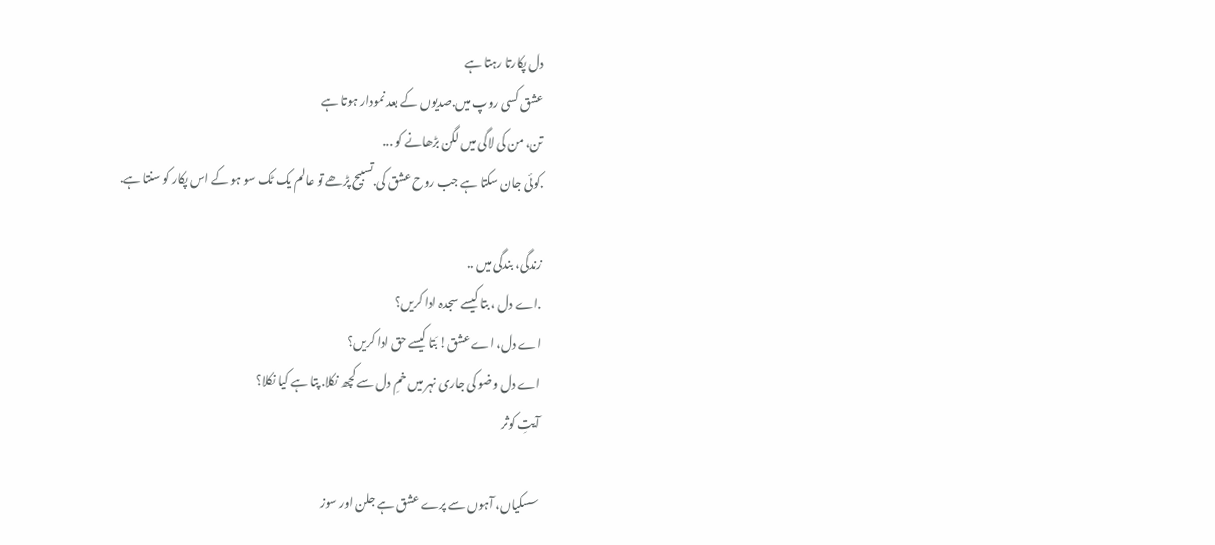دل پکارتا رہتا ہے
عشق کسی روپ میں.صدیوں کے بعد نمودار ہوتا ہے
تن، من کی لاگی میں لگن بڑھانے کو ...
.کوئی جان سکتا ہے جب روح عشق کی.تسبیح پڑھے تو عالم یک ٹک سو ہو کے اس پکار کو سنتا ہے.

زندگی، بندگی میں ..
.اے دل ، بتا کیسے سجدہ ادا کریں؟
اے دل، اے عشق! بَتا کیسے حق ادا کریں؟
اے دل وضو کی جاری نہر میں خمِ دل سے کچھ نکلا. پتا ہے کیا نکلا؟
آیتِ کوثر

سسکیاں، آہوں سے پرے عشق ہے جلن اور سوز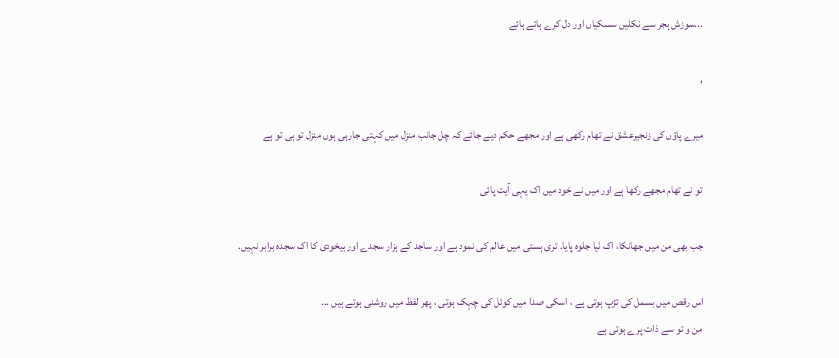...سوزش ہجر سے نکلیں سسکیاں اور دل کرے ہائے ہائے

,

میرے پاؤں کی زنجیرعشق نے تھام رکھی ہے اور مجھے حکم دیے جائے کہ چل جانب منزل میں کہتی جارہی ہوں منزل تو ہی تو ہے

تو نے تھام مجھے رکھا ہے اور میں نے خود میں اک یہی آیت پائی

جب بھی من میں جھانکا، اک نَیا جلوہ پایا. تری ہستی میں عالم کی نمود ہے اور ساجد کے ہزار سجدے اور بیخودی کا اک سجدہ برابر نہیں.

اس رقص میں بسمل کی تڑپ ہوتی ہے ، اسکی صدا میں کوئل کی چہک ہوتی ، پھر لفظ میں روشنی ہوتے ہیں ...
من و تو سے ذات پرے ہوتی ہے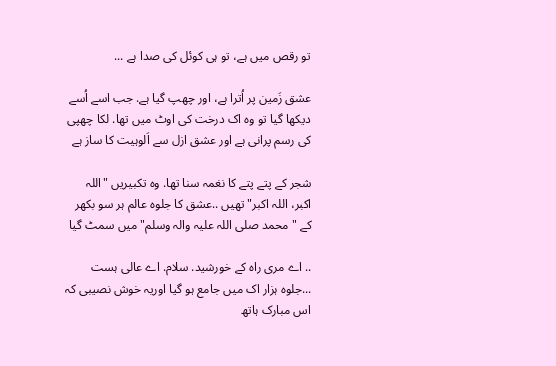تو رقص میں ہے، تو ہی کوئل کی صدا ہے ...

عشق زَمین پر اُترا ہے، اور چھپ گیا ہے. جب اسے اُسے دیکھا گیا تو وہ اک درخت کی اوٹ میں تھا. لکا چھپی کی رسم پرانی ہے اور عشق ازل سے اَلوہیت کا ساز ہے

شجر کے پتے پتے کا نغمہ سنا تھا. وہ تکبیریں "اللہ اکبر، اللہ اکبر" تھیں ..عشق کا جلوہ عالم ہر سو بکھر کے "محمد صلی اللہ علیہ والہ وسلم" میں سمٹ گیا

.. اے مری راہ کے خورشید. سلام. اے عالی ہست ...جلوہ ہزار اک میں جامع ہو گیا اوریہ خوش نصیبی کہ اس مبارک ہاتھ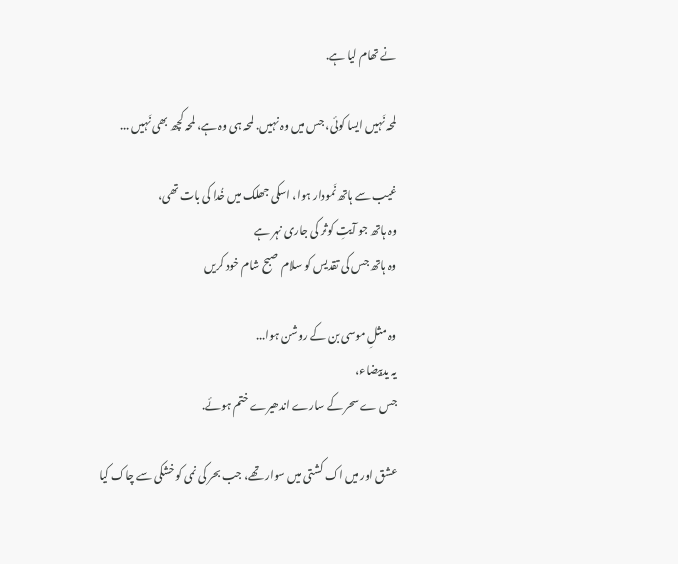نے تھام لیا ہے.

لمحہ نَہیں ایسا کوئی، جس میں وہ نہیں. لمحہ ہی وہ ہے، لمحہ کچھ بھی نَہیں ...

غیب سے ہاتھ نَمودار ہوا، اسکی جھلک میں خُدا کی بات تھی،
وہ ہاتھ جو آیتِ کوثر کی جاری نہر ہے
وہ ہاتھ جس کی تقدیس کو سلام صبح شام خود کریں

وہ مثلِ موسی بن کے روشن ہوا...
یہ یدبیضاء،
جس ے سحر کے سارے اندھیرے ختم ہوئے.

عشق اور میں اک کشتی میں سوار تھے، جب بحر کی نمی کو خشکی سے چاک کیا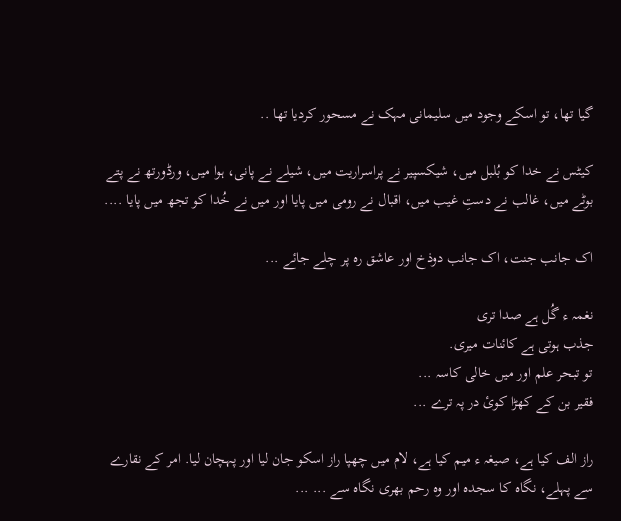گیا تھا، تو اسکے وجود میں سلیمانی مہک نے مسحور کردیا تھا ..

کیٹس نے خدا کو بُلبل میں، شیکسپیر نے پراسراریت میں، شیلے نے پانی، ہوا میں، ورڈورتھ نے پتے بوٹے میں، غالب نے دستِ غیب میں، اقبال نے رومی میں پایا اور میں نے خُدا کو تجھ میں پایا ....

اک جانب جنت، اک جانب دوذخ اور عاشق رہ پر چلے جائے ...

نغمہ ء گُل ہے صدا تری
جذب ہوتی ہے کائنات میری.
تو تبحر علم اور میں خالی کاسہ ...
فقیر بن کے کھڑا کوئ در پہ ترے ...

راز الف کیا ہے، صیغہ ء میم کیا ہے، لام میں چھپا راز اسکو جان لیا اور پہچان لیا. امر کے نقارے سے پہلے، نگاہ کا سجدہ اور وہ رحم بھری نگاہ سے ... ...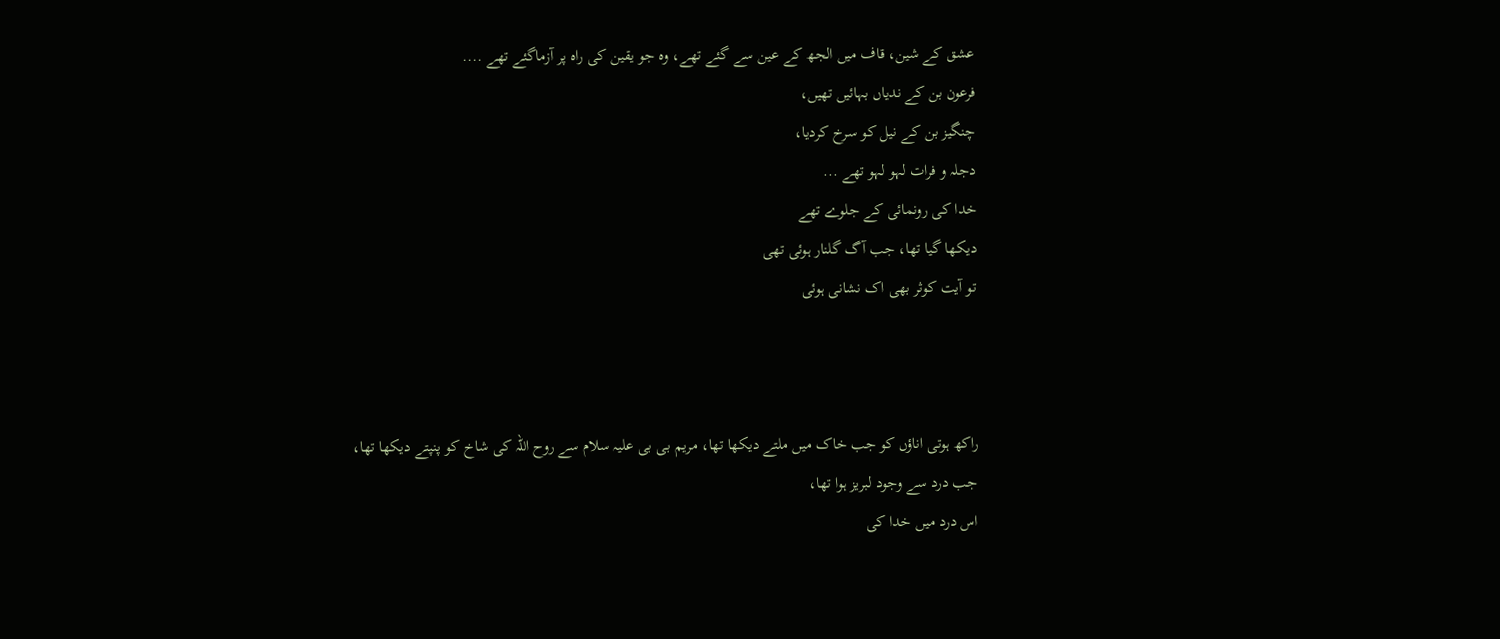عشق کے شین، قاف میں الجھ کے عین سے گئے تھے، وہ جو یقین کی راہ پر آزماگئے تھے ....
فرعون بن کے ندیاں بہائیں تھیں،
چنگیز بن کے نیل کو سرخ کردیا،
دجلہ و فرات لہو لہو تھے ...
خدا کی رونمائی کے جلوے تھے
دیکھا گیا تھا، جب آگ گلنار ہوئی تھی
تو آیت کوثر بھی اک نشانی ہوئی



راکھ ہوتی اناؤں کو جب خاک میں ملتے دیکھا تھا، مریم بی بی علیہ سلام سے روح اللہ کی شاخ کو پنپتے دیکھا تھا،
جب درد سے وجود لبریز ہوا تھا،
اس درد میں خدا کی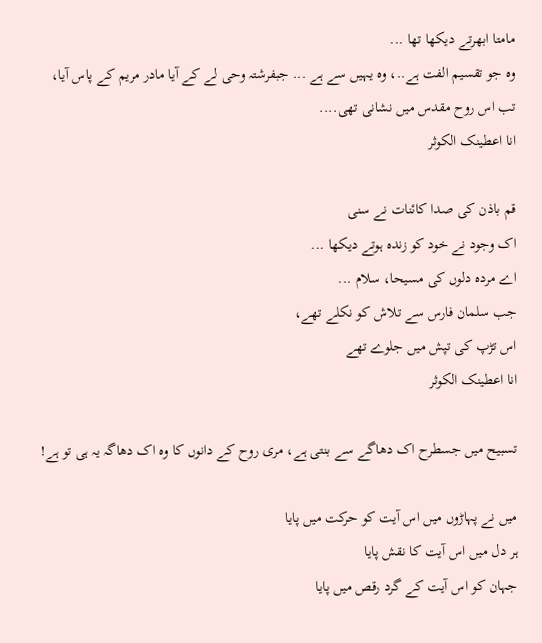مامتا ابھرتے دیکھا تھا ...
وہ جو تقسیم الفت ہے..، وہ یہیں سے ہے ... جبفرشتہ وحی لے کے آیا مادر مریم کے پاس آیا،
تب اس روح مقدس میں نشانی تھی....
انا اعطینک الکوثر

قم باذن کی صدا کائنات نے سنی
اک وجود نے خود کو زندہ ہوتے دیکھا ...
اے مردہ دلوں کی مسیحا، سلام ...
جب سلمان فارس سے تلاش کو نکلے تھے،
اس تڑپ کی تپش میں جلوے تھے
انا اعطینک الکوثر

تسبیح میں جسطرح اک دھاگے سے بنتی ہے، مری روح کے دانوں کا وہ اک دھاگہ یہ ہی تو ہے!

میں نے پہاڑوں میں اس آیت کو حرکت میں پایا
ہر دل میں اس آیت کا نقش پایا
جہان کو اس آیت کے گرد رقص میں پایا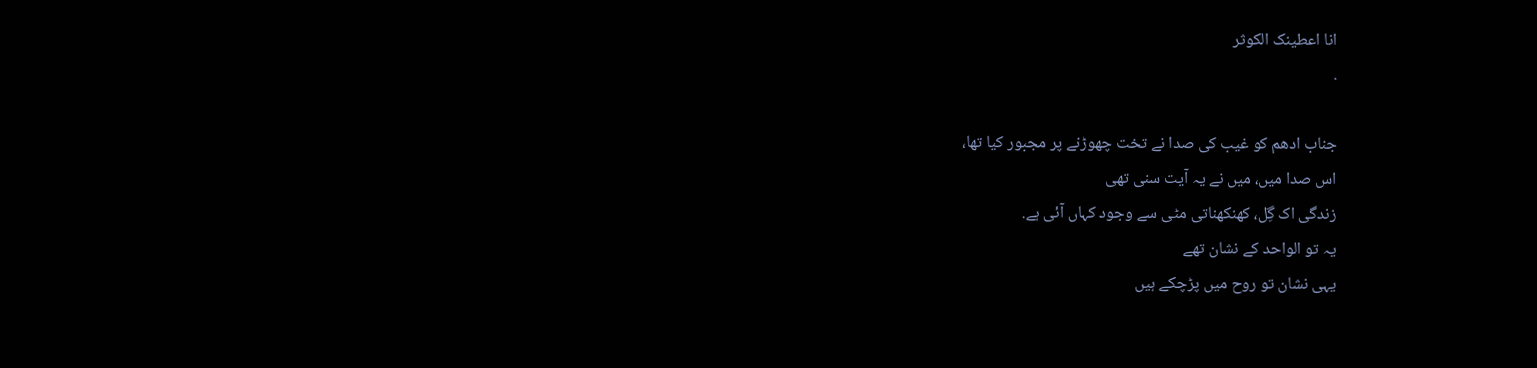انا اعطینک الکوثر
.

جناب ادھم کو غیب کی صدا نے تخت چھوڑنے پر مجبور کیا تھا،
اس صدا میں، میں نے یہ آیت سنی تھی
زندگی اک گِل، کھنکھناتی مٹی سے وجود کہاں آئی ہے.
یہ تو الواحد کے نشان تھے
یہی نشان تو روح میں پڑچکے ہیں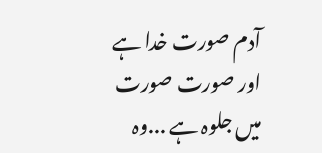آدم صورت خدا ہے اور صورت صورت میں جلوہ ہے ...وہ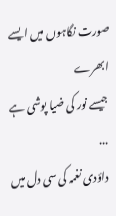صورت نگاہوں میں ایسے ابھرے
جیسے نور کی ضیا پوشی ہے ...
داؤدی نغمہ کی سی دل میں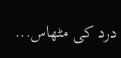درد کی مٹھاس...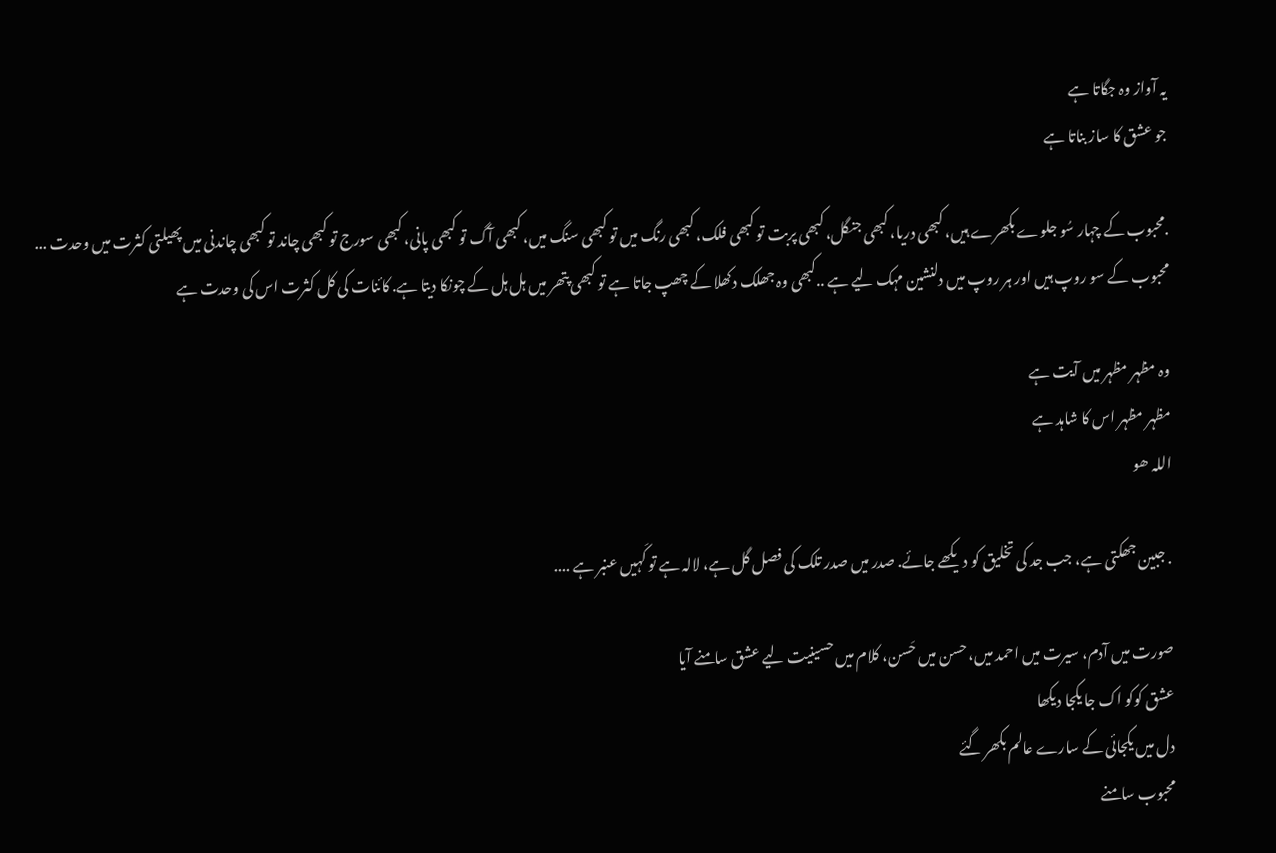یہ آواز وہ جگاتا ہے
جو عشق کا ساز بناتا ہے

.محبوب کے چہار سُو جلوے بکھرے ہیں، کبھی دریا، کبھی جنگل، کبھی پربت تو کبھی فلک، کبھی رنگ میں تو کبھی سنگ میں، کبھی آگ تو کبھی پانی، کبھی سورج تو کبھی چاند تو کبھی چاندنی میں پھیلتی کثرت میں وحدت ... محبوب کے سو روپ ہیں اور ہر روپ میں دلنشین مہک لیے ہے ..کبھی وہ جھلک دکھلا کے چھپ جاتا ہے تو کبھی پتھر میں ہل ہل کے چونکا دیتا ہے. کائنات کی کل کثرت اس کی وحدت ہے

وہ مظہر مظہر میں آیت ہے
مظہر مظہر اس کا شاہد ہے
اللہ ھو

. جبین جھکتی ہے، جب جد کی تخلیق کو دیکھے جائے. صدر میں صدر تلک کی فصل گل ہے، لالہ ہے تو کَہیں عنبر ہے ....

صورت میں آدم، سیرت میں احمد میں، حسن میں حَسن، کلام میں حسینیت لیے عشق سامنے آیا
عشق کوکو اک جا یکجا دیکھا
دل میں یکجائی کے سارے عالم بکھر گئے
محبوب سامنے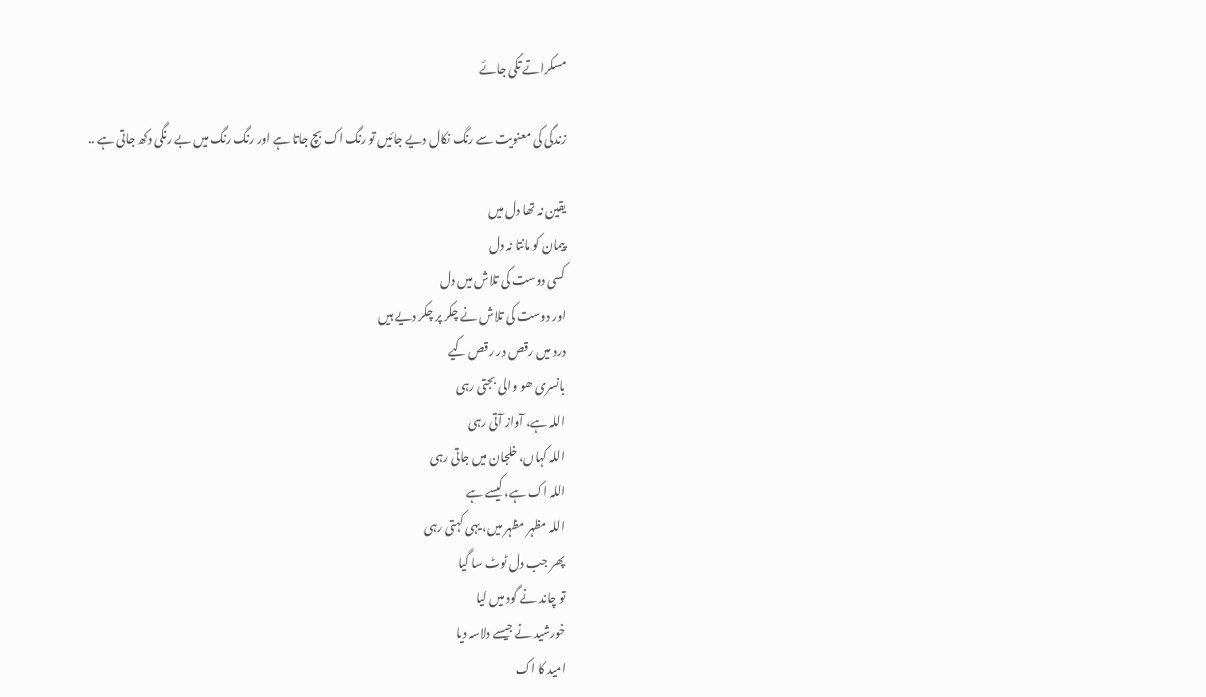مسکراتے تکی جائے

زندگی کی معنویت سے رنگ نکال دیے جائیں تو رنگ اک بچ جاتا ہے اور رنگ رنگ میں بے رنگی دکھ جاتی ہے ..

یقین نہ تھا دل میں
پیمان کو مانتا نہ دل
کسی دوست کی تلاش میں دل
اور دوست کی تلاش نے چکر پر چکر دیے ہیں
درد میں رقص در رقص کیے
بانسری ھو والی بجتی رہی
اللہ ہے، آواز آتی رہی
اللہ کہاں، خلجان میں جاتی رہی
اللہ اک ہے، کیسے ہے
اللہ مظہر مظہر میں، یہی کہتی رہی
پھر جب دل ٹوٹ سا گیا
تو چاند نے گود میں لیا
خورشید نے جیسے دلاسہ دیا
امید کا اک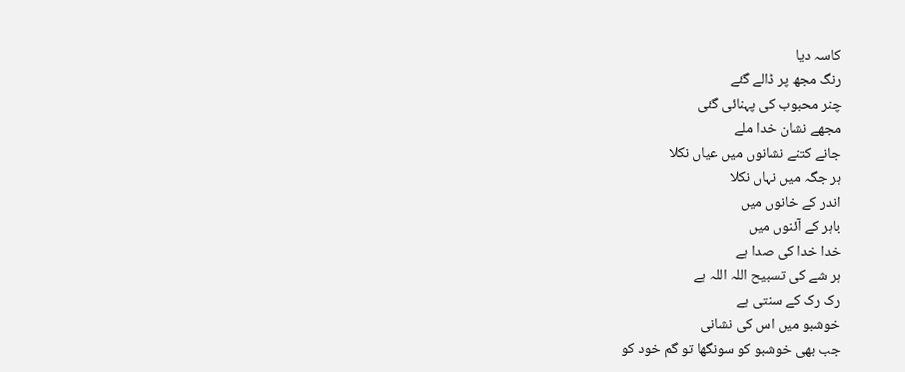کاسہ دیا
رنگ مجھ پر ڈالے گئے
چنر محبوب کی پہنائی گئی
مجھے نشان خدا ملے
جانے کتنے نشانوں میں عیاں نکلا
ہر جگہ میں نہاں نکلا
اندر کے خانوں میں
باہر کے آئنوں میں
خدا خدا کی صدا ہے
ہر شے کی تسبیح اللہ اللہ ہے
رک رک کے سنتی ہے
خوشبو میں اس کی نشانی
جب بھی خوشبو کو سونگھا تو گم خود کو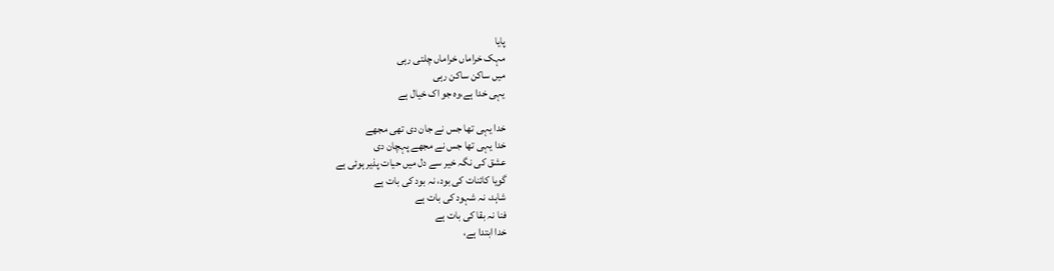پایا
مہک خراماں خراماں چلتی رہی
میں ساکن ساکن رہی
یہی خدا ہے،وہ جو اک خیال ہے

خدا یہی تھا جس نے جان دی تھی مجھے
خدا یہی تھا جس نے مجھے پہچان دی
عشق کی نگہ خیر سے دل میں حیات پذیر ہوئی ہے
گویا کائنات کی بود، نہ بود کی بات ہے
شاہد، نہ شہود کی بات ہے
فنا نہ بقا کی بات ہے
خدا ابتدا ہے،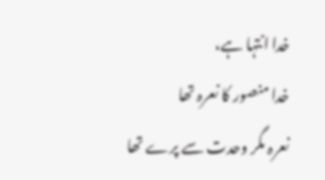خدا انتہا ہے،
خدا منصور کا نعرہ تھا
نعرہ مگر وحدت سے پرے تھا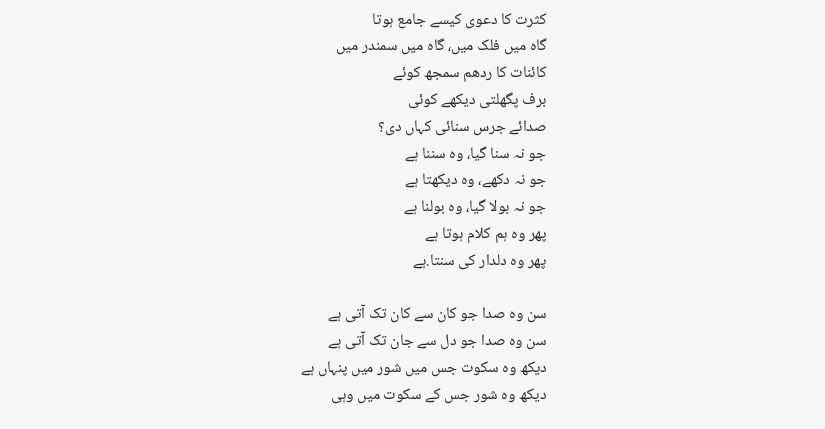کثرت کا دعوی کیسے جامع ہوتا
گاہ میں فلک میں، گاہ میں سمندر میں
کائنات کا ردھم سمجھ کوئے
برف پگھلتی دیکھے کوئی
صدائے جرس سنائی کہاں دی؟
جو نہ سنا گیا، وہ سننا ہے
جو نہ دکھے، وہ دیکھتا ہے
جو نہ بولا گیا، وہ بولنا ہے
پھر وہ ہم کلام ہوتا ہے
پھر وہ دلدار کی سنتا.ہے

سن وہ صدا جو کان سے کان تک آتی ہے
سن وہ صدا جو دل سے جان تک آتی ہے
دیکھ وہ سکوت جس میں شور میں پنہاں ہے
دیکھ وہ شور جس کے سکوت میں وہی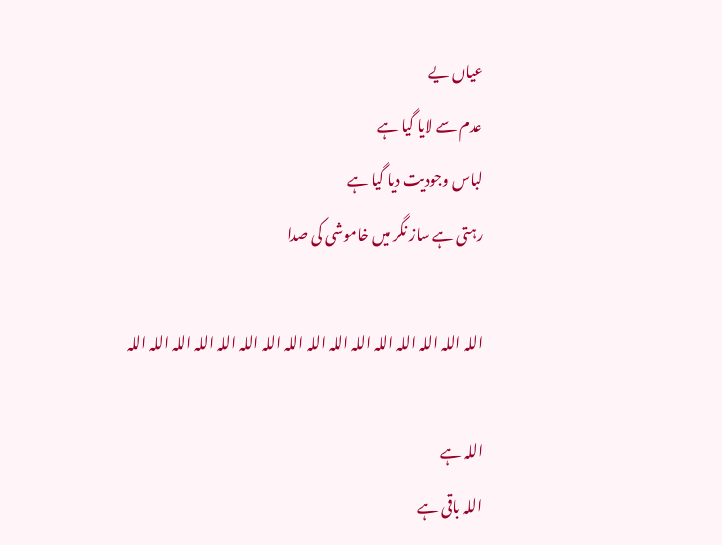عیاں یے
عدم سے لایا گیا ہے
لباس وجودیت دیا گیا ہے
رہتی ہے ساز نگر میں خاموشی کی صدا

اللہ اللہ اللہ اللہ اللہ اللہ اللہ اللہ اللہ اللہ اللہ اللہ اللہ اللہ اللہ اللہ

اللہ ہے
اللہ باقی ہے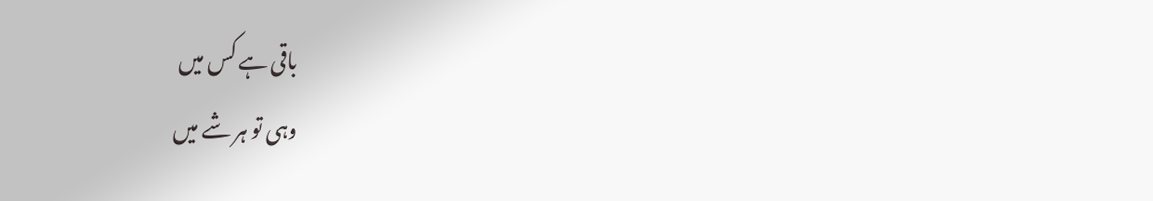باقی ہے کس میں
وہی تو ہر شے میں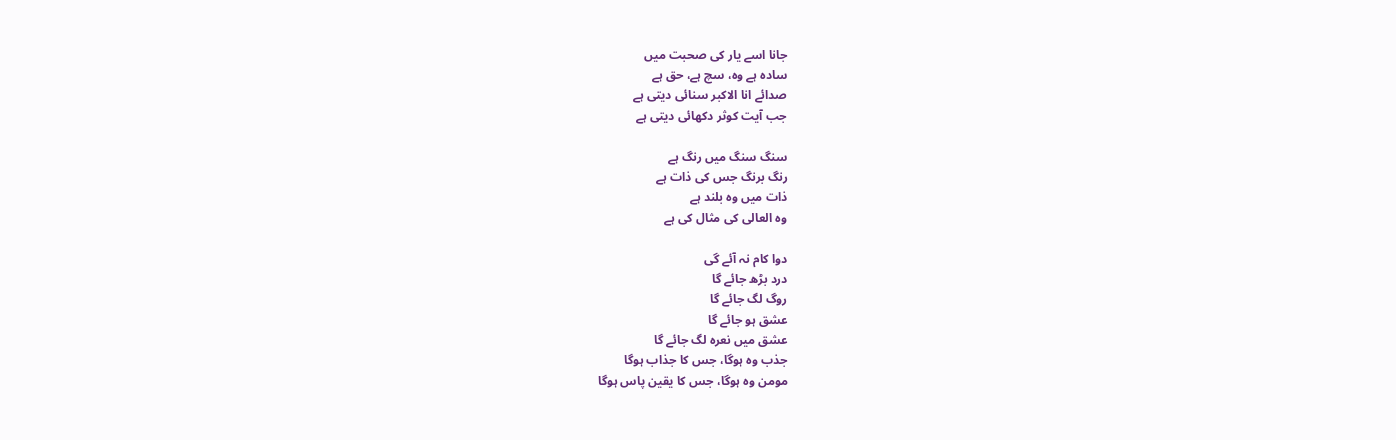جانا اسے یار کی صحبت میں
سادہ ہے وہ، سچ ہے، حق ہے
صدائے انا الاکبر سنائی دیتی ہے
جب آیت کوثر دکھائی دیتی ہے

سنگ سنگ میں رنگ ہے
رنگ برنگ جس کی ذات ہے
ذات میں وہ بلند ہے
وہ العالی کی مثال کی ہے

دوا کام نہ آئے گی
درد بڑھ جائے گا
روگ لگ جائے گا
عشق ہو جائے گا
عشق میں نعرہ لگ جائے گا
جذب وہ ہوگا، جس کا جذاب ہوگا
مومن وہ ہوگا، جس کا یقین پاس ہوگا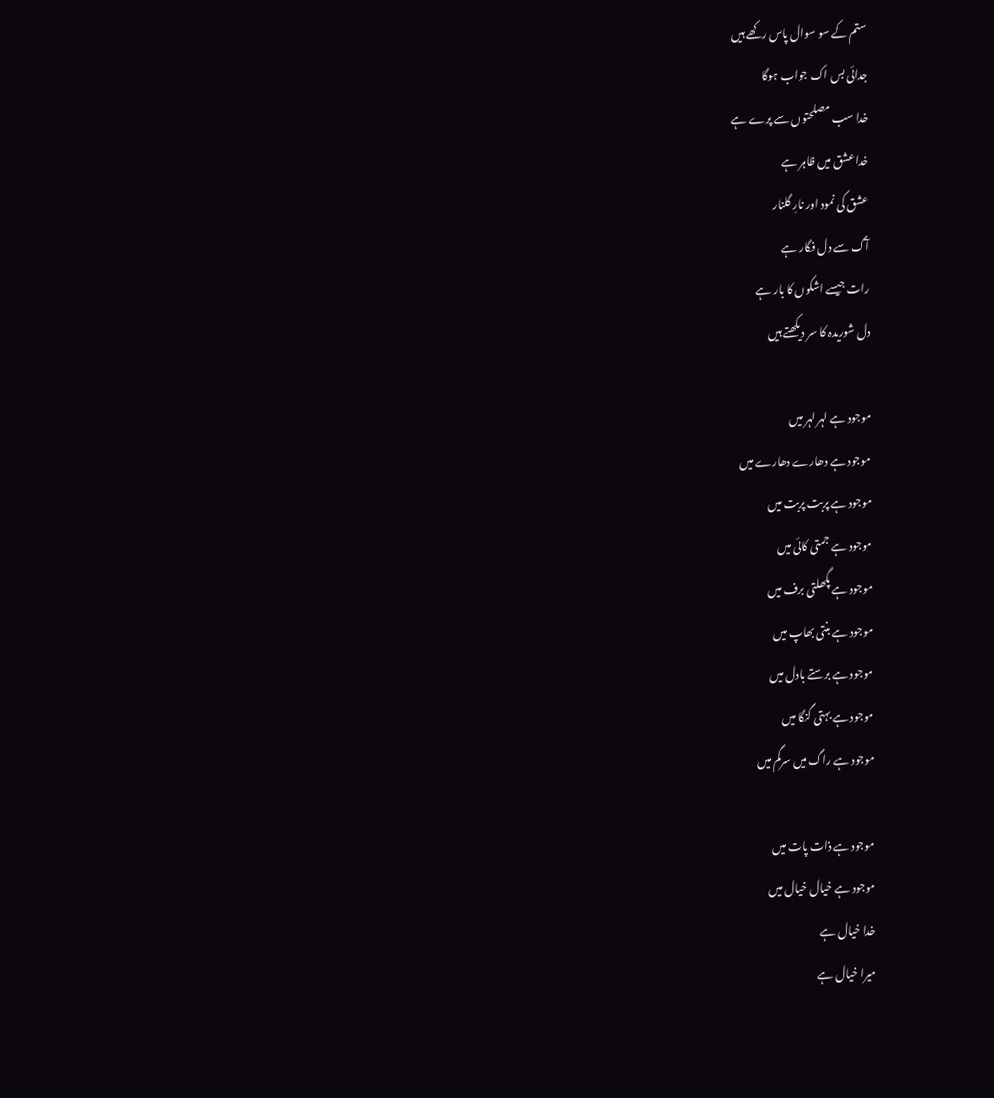ستم کے سو سوال پاس رکھے ہیں
جدائی بس اک جواب ہوگا
خدا سب مصلحتوں سے پرے ہے
خدا عشق میں ظاہر ہے
عشق کی نمود اور نارِ گلنار
آگ سے دل فگار ہے
رات جیسے اشکوں کا بار ہے
دل شوریدہ کا سر دیکھتے ہیں

موجود ہے لہر لہر میں
موجود ہے دھارے دھارے میں
موجود ہے پربت پربت میں
موجود ہے جمتی کائی میں
موجود ہے پگھلتی برف میں
موجود ہے بنتی بھاپ میں
موجود ہے برستے بادل میں
موجود ہے بہتی گنگا میں
موجود ہے راگ میں سرگم میں

موجود ہے ذات پات میں
موجود ہے خیال خیال میں
خدا خیال ہے
میرا خیال ہے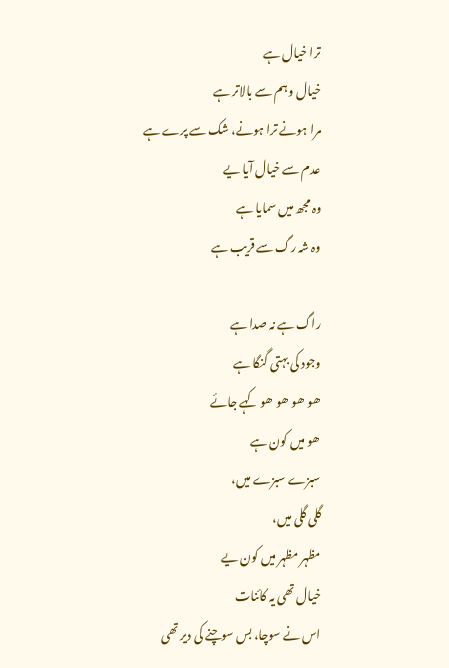ترا خیال ہے
خیال وہم سے بالاتر ہے
مرا ہونے ترا ہونے، شک سے پرے ہے
عدم سے خیال آیا یے
وہ مجھ میں سمایا ہے
وہ شہ رگ سے قریب ہے

راگ ہے نہ صدا ہے
وجود کی بہتی گنگا ہے
ھو ھو ھو ھو کہے جائے
ھو میں کون ہے
سبزے سبزے میں،
گلی گلی میں،
مظہر مظہر میں کون یے
خیال تھی یہ کائنات
اس نے سوچا، بس سوچنے کی دیر تھی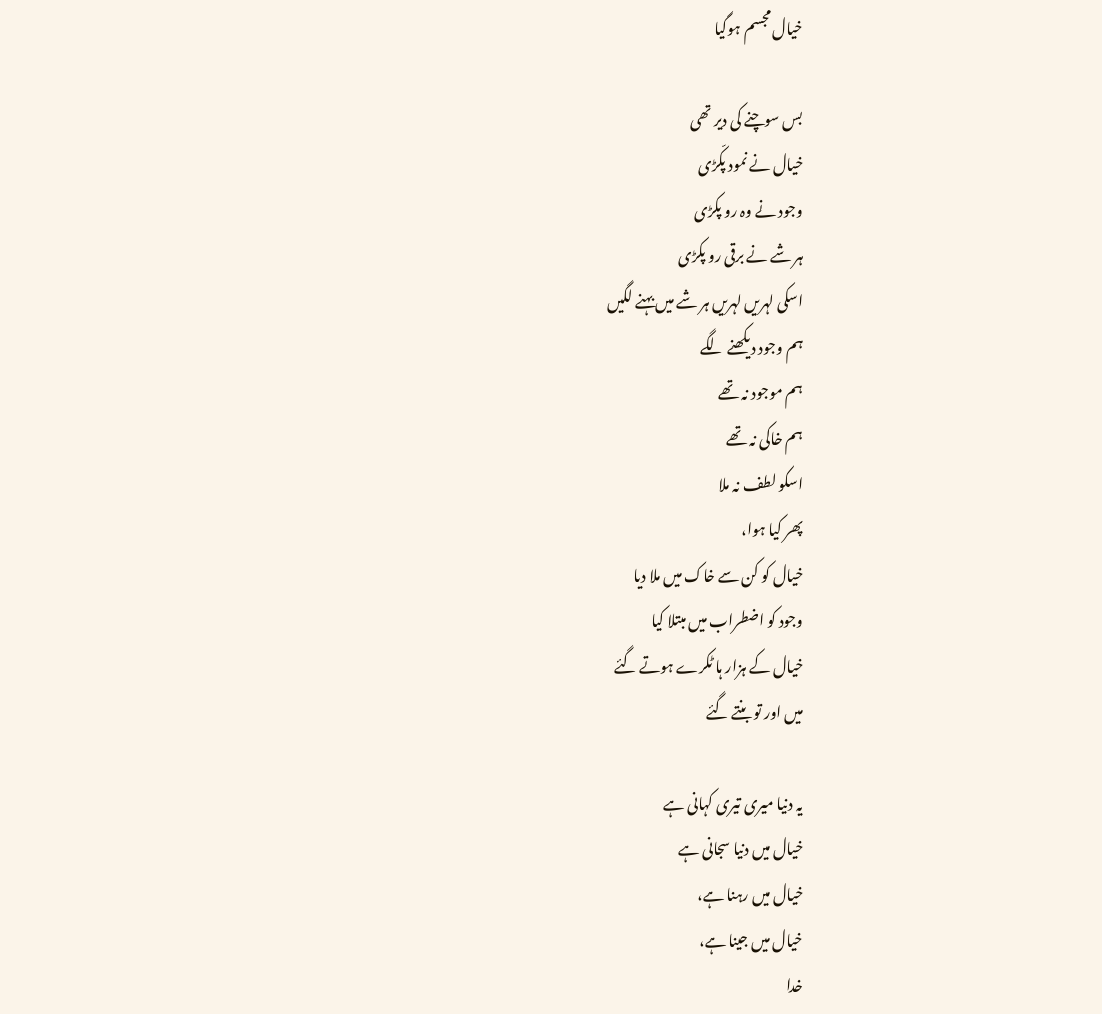خیال مجسم ہوگیا

بس سوچنے کی دیر تھی
خیال نے نمود پکّڑی
وجود نے وہ رو پکڑی
ہر شے نے برقی رو پکڑی
اسکی لہریں لہریں ہر شے میں بہنے لگیں
ہم وجود دیکھنے لگے
ہم موجود نہ تھے
ہم خاکی نہ تھے
اسکو لطف نہ ملا
پھر کیا ہوا،
خیال کو کن سے خاک میں ملا دیا
وجود کو اضطراب میں مبتلا کیا
خیال کے ہزار ہا ٹکرے ہوتے گئے
میں اور تو بنتے گئے

یہ دنیا میری تیری کہانی ہے
خیال میں دنیا سجانی ہے
خیال میں رہنا ہے،
خیال میں جینا ہے،
خدا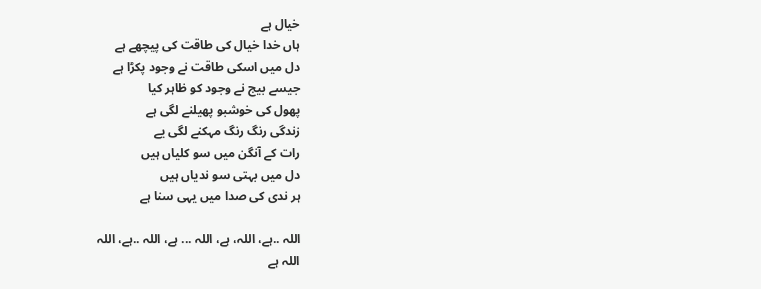خیال ہے
ہاں خدا خیال کی طاقت کی پیچھے ہے
دل میں اسکی طاقت نے وجود پکڑا ہے
جیسے بیج نے وجود کو ظاہر کیا
پھول کی خوشبو پھیلنے لگی ہے
زندگی رنگ رنگ مہکنے لگی یے
رات کے آنگن میں سو کلیاں ہیں
دل میں بہتی سو ندیاں ہیں
ہر ندی کی صدا میں یہی سنا ہے

اللہ ..ہے، اللہ، ہے، اللہ ... ہے، اللہ ..ہے، اللہ
اللہ ہے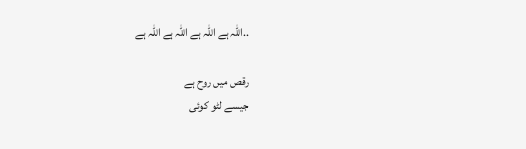..اللہ ہے اللہ ہے اللہ ہے اللہ ہے

رقص میں روح ہے
جیسے لٹو کوئی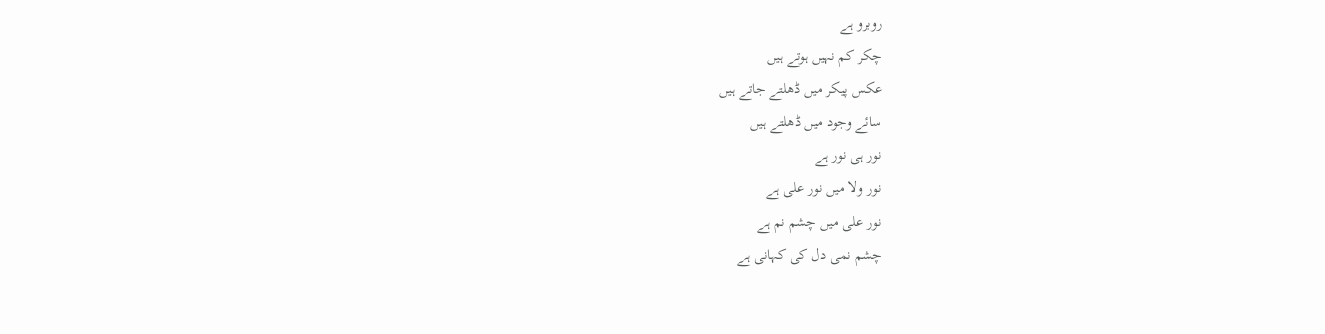روبرو ہے
چکر کم نہیں ہوتے ہیں
عکس پیکر میں ڈھلتے جاتے ہیں
سائے وجود میں ڈھلتے ہیں
نور ہی نور ہے
نور ولا میں نور علی ہے
نور علی میں چشم نم ہے
چشم نمی دل کی کہانی ہے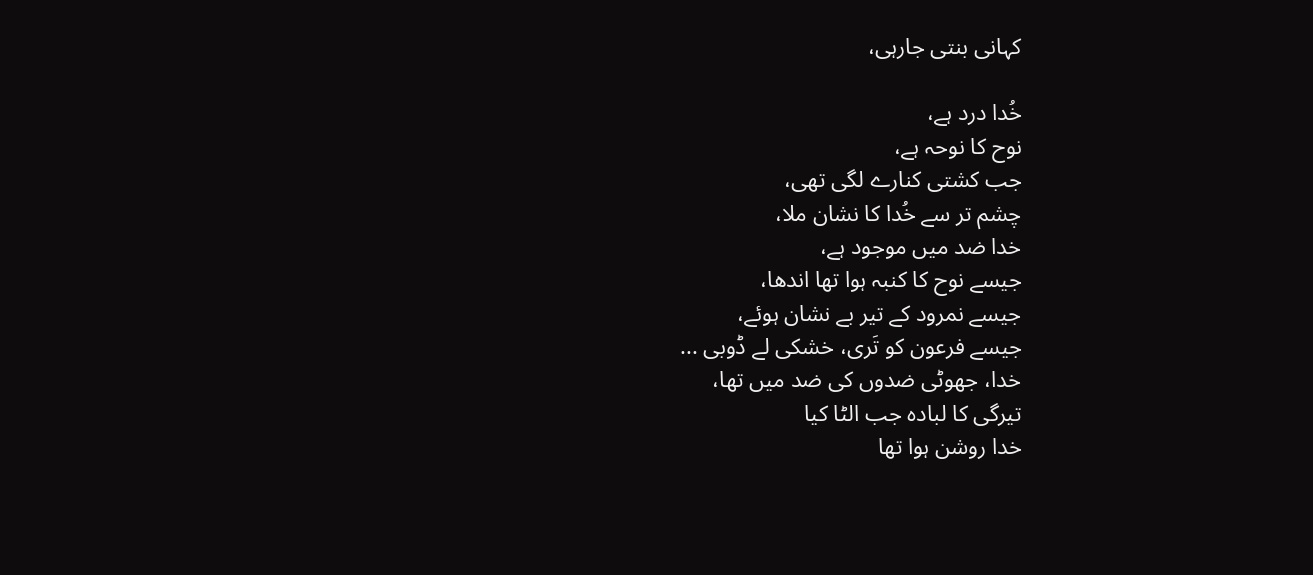کہانی بنتی جارہی،

خُدا درد ہے،
نوح کا نوحہ ہے،
جب کشتی کنارے لگی تھی،
چشم تر سے خُدا کا نشان ملا،
خدا ضد میں موجود ہے،
جیسے نوح کا کنبہ ہوا تھا اندھا،
جیسے نمرود کے تیر بے نشان ہوئے،
جیسے فرعون کو تَری، خشکی لے ڈوبی ...
خدا، جھوٹی ضدوں کی ضد میں تھا،
تیرگی کا لبادہ جب الٹا کیا
خدا روشن ہوا تھا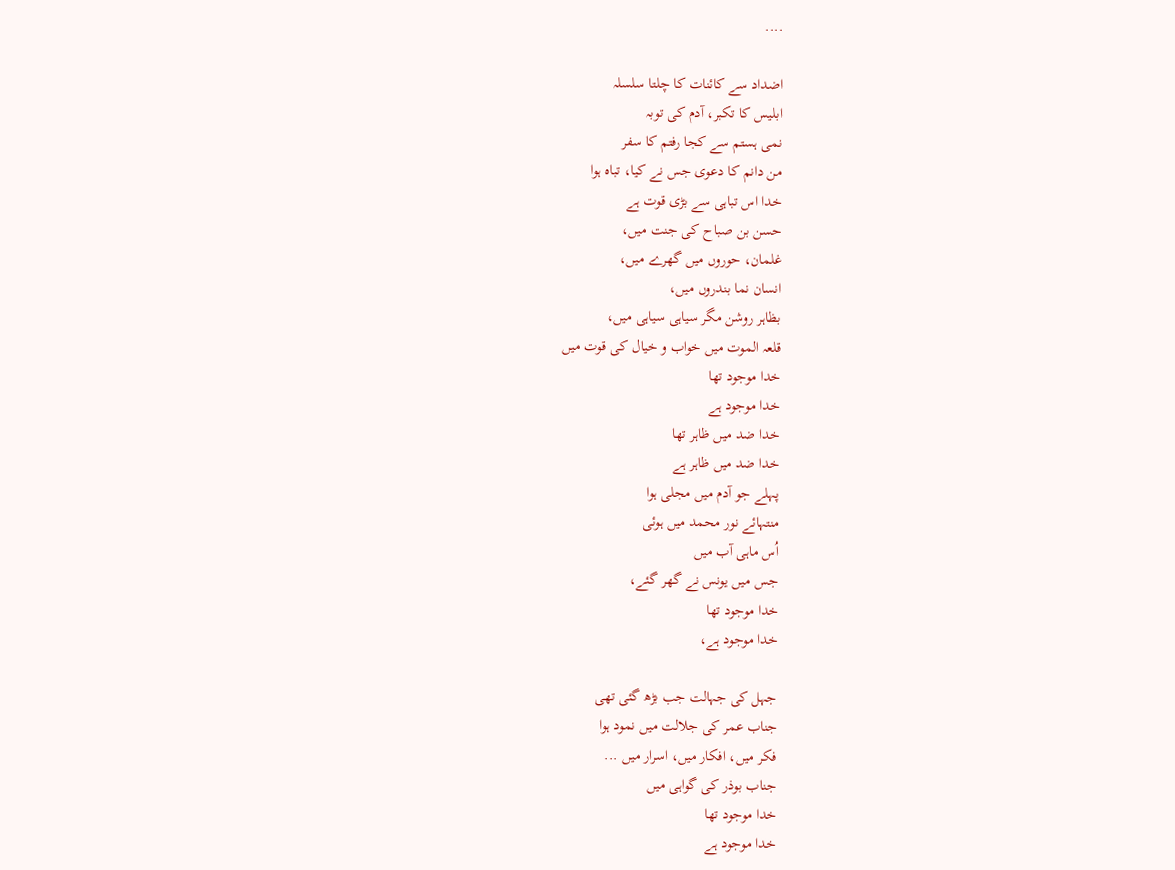....

اضداد سے کائنات کا چلتا سلسلہ
ابلیس کا تکبر، آدم کی توبہ
نمی ہستم سے کجا رفتم کا سفر
من دانم کا دعوی جس نے کیا، تباہ ہوا
خدا اس تباہی سے بڑی قوت ہے
حسن بن صباح کی جنت میں،
غلمان، حوروں میں گھرے میں،
انسان نما بندروں میں،
بظاہر روشن مگر سیاہی سیاہی میں،
قلعہ الموت میں خواب و خیال کی قوت میں
خدا موجود تھا
خدا موجود ہے
خدا ضد میں ظاہر تھا
خدا ضد میں ظاہر ہے
پہلے جو آدم میں مجلی ہوا
منتہائے نور محمد میں ہوئی
اُس ماہی آب میں
جس میں یونس نے گھر گئے،
خدا موجود تھا
خدا موجود ہے،

جہل کی جہالت جب بڑھ گئی تھی
جناب عمر کی جلالت میں نمود ہوا
فکر میں، افکار میں، اسرار میں ...
جناب بوذر کی گواہی میں
خدا موجود تھا
خدا موجود ہے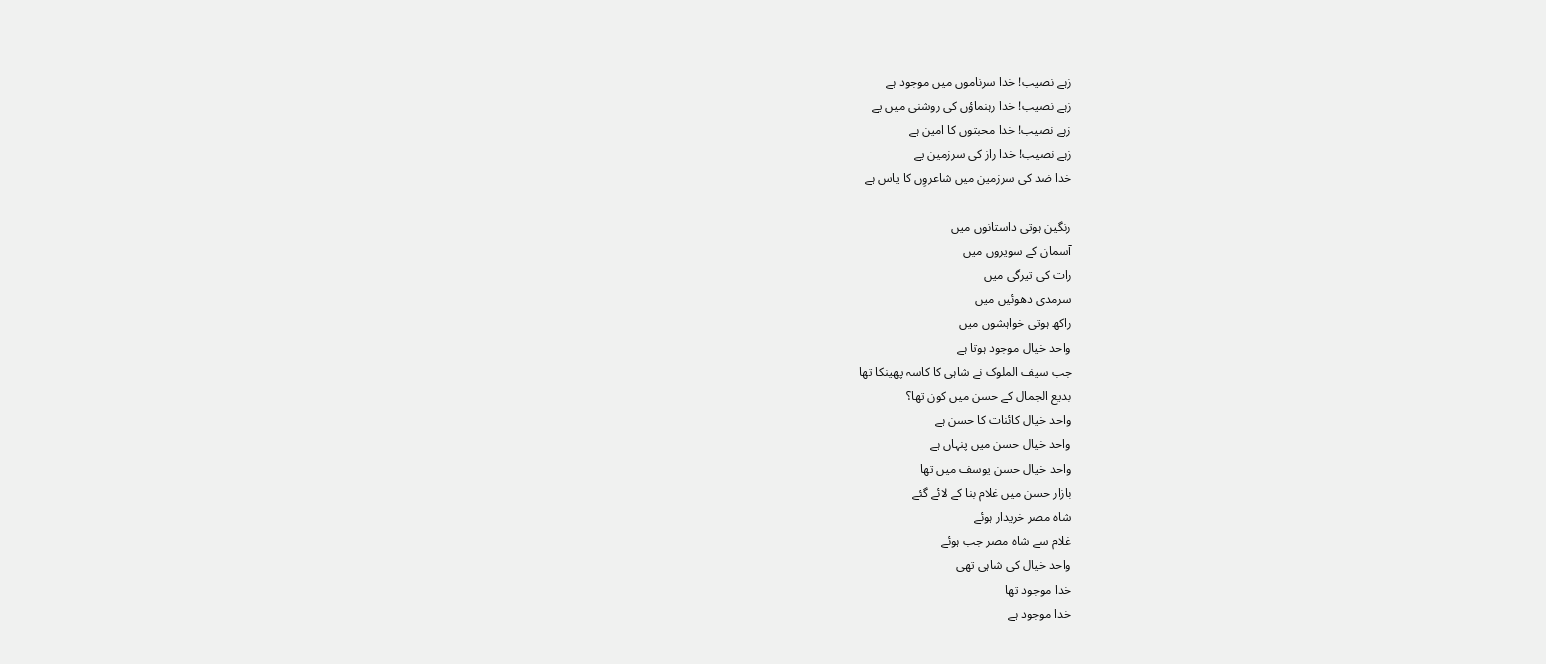زہے نصیب! خدا سرناموں میں موجود ہے
زہے نصیب! خدا رہنماؤں کی روشنی میں یے
زہے نصیب! خدا محبتوں کا امین ہے
زہے نصیب! خدا راز کی سرزمین یے
خدا ضد کی سرزمین میں شاعروِں کا یاس ہے

رنگین ہوتی داستانوں میں
آسمان کے سویروں میں
رات کی تیرگی میں
سرمدی دھوئیں میں
راکھ ہوتی خواہشوں میں
واحد خیال موجود ہوتا ہے
جب سیف الملوک نے شاہی کا کاسہ پھینکا تھا
بدیع الجمال کے حسن میں کون تھا؟
واحد خیال کائنات کا حسن ہے
واحد خیال حسن میں پنہاں ہے
واحد خیال حسن یوسف میں تھا
بازار حسن میں غلام بنا کے لائے گئے
شاہ مصر خریدار ہوئے
غلام سے شاہ مصر جب ہوئے
واحد خیال کی شاہی تھی
خدا موجود تھا
خدا موجود ہے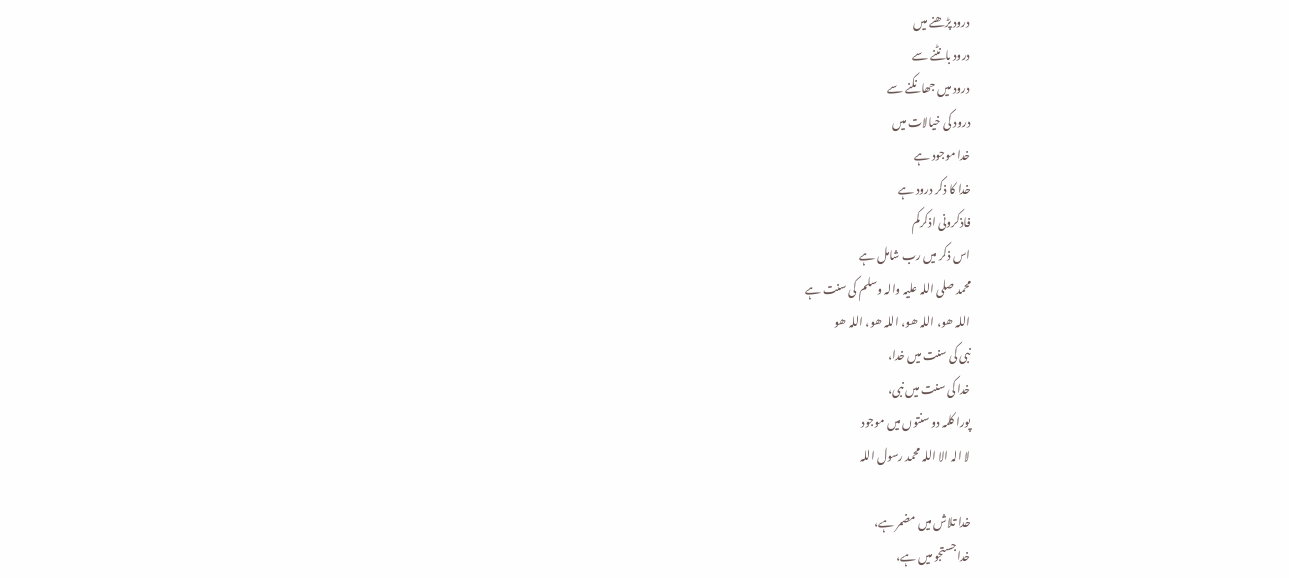درود پڑھنے میں
درود بانٹنے سے
درود میں جھانکنے سے
درود کی خیالات میں
خدا موجود ہے
خدا کا ذکر درود ہے
فاذکرونی اذکرکم
اس ذکر میں رب شامل ہے
محمد صلی اللہ علیہ والہ وسلم کی سنت ہے
اللہ ھو، اللہ ھو، اللہ ھو، اللہ ھو
نبی کی سنت میں خدا،
خدا کی سنت میں نبی،
پورا کلمہ دو سنتوں میں موجود
لا الہ الا اللہ محمد رسول اللہ

خدا تلاش میں مضمر ہے،
خدا جستجو میں ہے،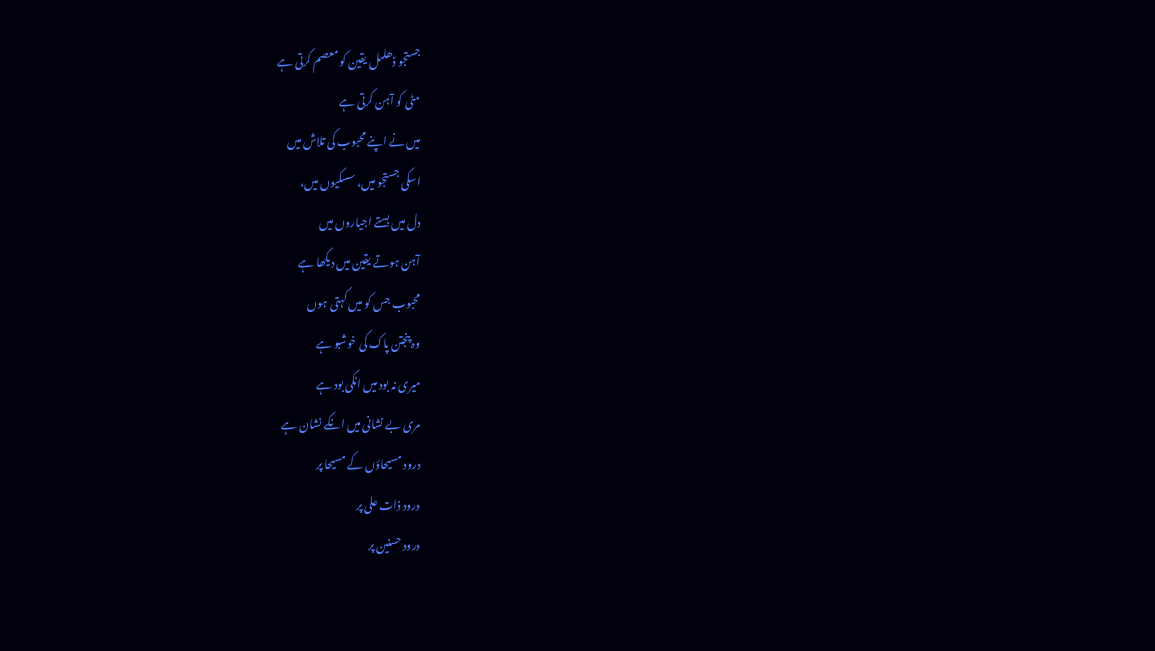جستجو ڈھلمل یقین کو معصم کرتی ہے
مٹی کو آہن کرتی ہے
میں نے اپنے محبوب کی تلاش میں
اسکی جستجو میں، سسکیوں میں،
دل میں بستے اجیاروں میں
آہن ہوتے یقین میں دیکھا ہے
محبوب جس کو میں کہتی ہوں
وہ پنجتن پاک کی خوشبو ہے
میری نہ بود میں انکی بود ہے
مری بے نشانی میں انکے نشان ہے
درود مسیحاؤں کے مسیحا پر
درود ذات علی پر
درود حسنین پر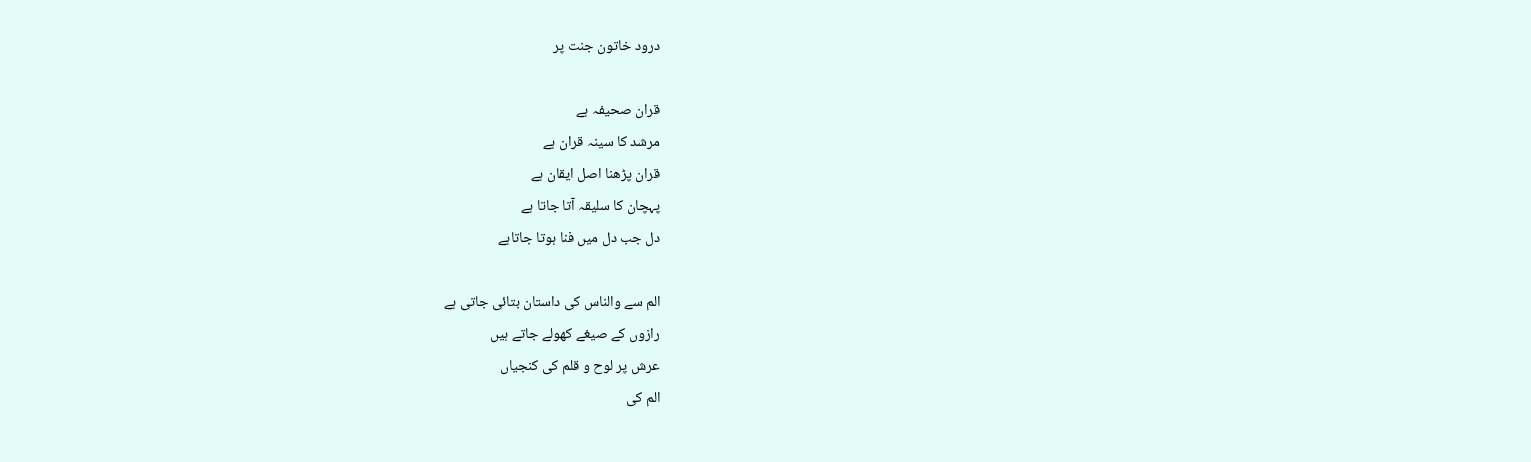درود خاتون جنت پر

قران صحیفہ ہے
مرشد کا سینہ قران ہے
قران پڑھنا اصل ایقان ہے
پہچان کا سلیقہ آتا جاتا ہے
دل جب دل میں فنا ہوتا جاتاہے

الم سے والناس کی داستان بتائی جاتی ہے
رازوں کے صیغے کھولے جاتے ہیں
عرش پر لوح و قلم کی کنجیاں
الم کی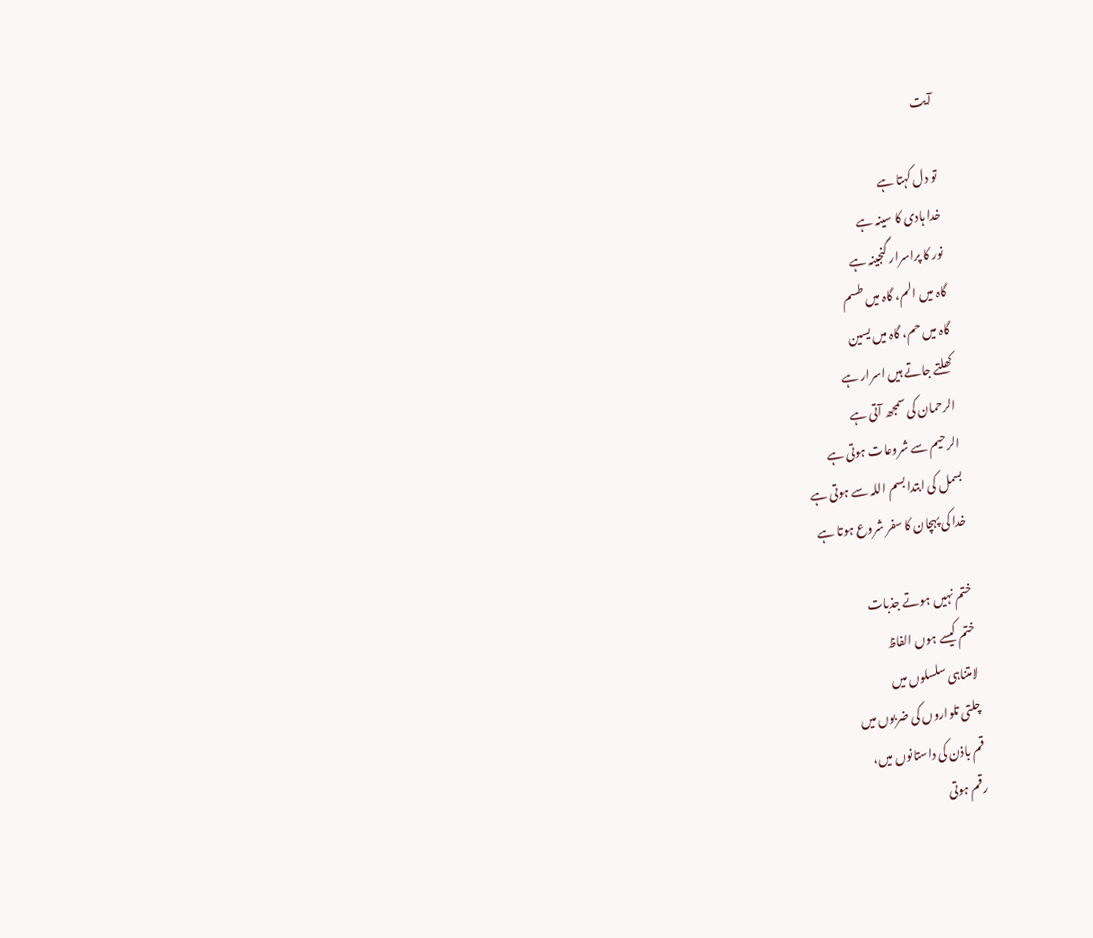آیت

تو دل کہتا ہے
خدا ہادی کا سینہ ہے
نور کا پراسرار گنجینہ ہے
گاہ میں الم، گاہ میں طسم
گاہ میں حم، گاہ میں یسین
کھلتے جاتے ہیں اسرار ہے
الرحمان کی سمجھ آتی ہے
الرحیم سے شروعات ہوتی ہے
بسمل کی ابتدا بسم اللہ سے ہوتی ہے
خدا کی پہچان کا سفر شروع ہوتا ہے

ختم نہیں ہوتے جذبات
ختم کیسے ہوں الفاظ
لامتناہی سلسلوں میں
چلتی تلواروں کی ضربوں میں
قم باذن کی داستانوں میں،
رقم ہوتی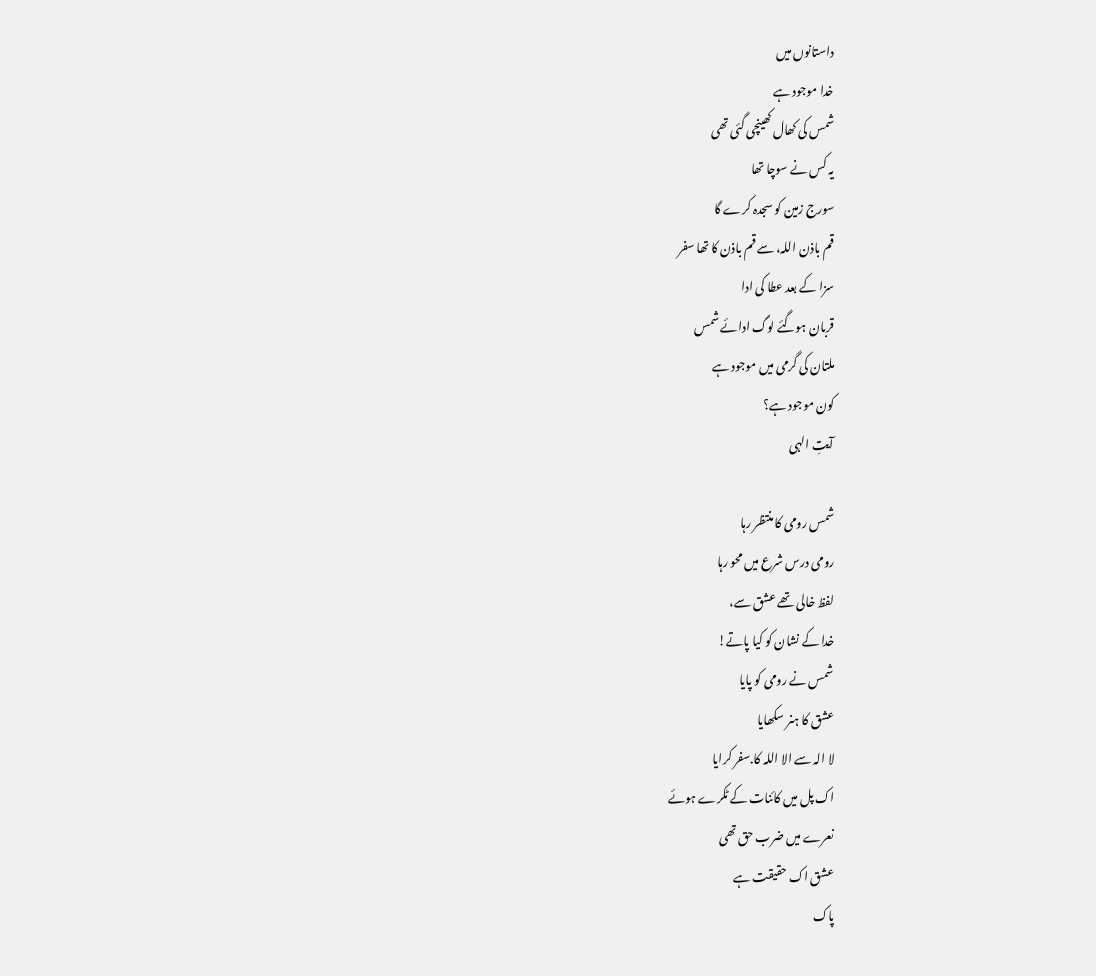داستانوں میں
خدا موجود ہے
شمس کی کھال کھینچی گئی تھی
یہ کس نے سوچا تھا
سورج زمین کو سجدہ کرے گا
قم باذن اللہ، سے قم باذن کا تھا سفر
سزا کے بعد عطا کی ادا
قربان ہوگئے لوگ ادائے شمس
ملتان کی گرمی میں موجود ہے
کون موجود ہے؟
آیتِ الہی

شمس رومی کا منتظر رہا
رومی درس شرع میں محو رہا
لفظ خالی تھے عشق سے،
خدا کے نشان کو کیا پاتے!
شمس نے رومی کو پایا
عشق کا ہنر سکھایا
لا الہ سے الا اللہ کا.سفر کرایا
اک پل میں کائنات کے ٹکرے ہوئے
نعرے میں ضرب حق تھی
عشق اک حقیقت ہے
پاک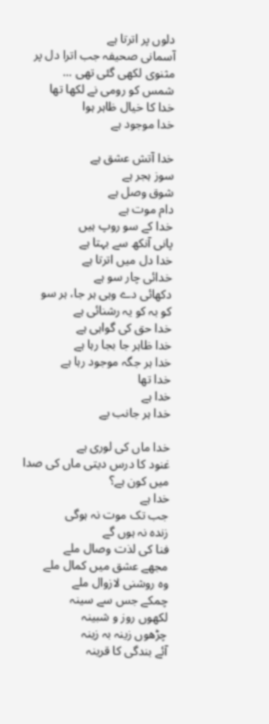دلوں پر اترتا ہے
آسمانی صحیفہ جب اترا دل پر
مثنوی لکھی گئی تھی ...
شمس کو رومی نے لکھا تھا
خدا کا خیال ظاہر ہوا
خدا موجود ہے

خدا آتش عشق ہے
سوز ہجر ہے
شوق وصل ہے
دام موت ہے
خدا کے سو روپ ہیں
پانی آنکھ سے بہتا ہے
خدا دل میں اترتا ہے
خدائی چار سو ہے
دکھائی دے وہی ہر جا، ہر سو
کو بہ کو یہ رشنائی ہے
خدا حق کی گواہی ہے
خدا ظاہر جا بجا رہا ہے
خدا ہر جگہ موجود رہا ہے
خدا تھا
خدا ہے
خدا ہر جانب یے

خدا ماں کی لوری ہے
غنود کا درس دیتی ماں کی صدا میں کون ہے؟
خدا ہے
جب تک موت نہ ہوگی
زندہ نہ ہوں گے
فنا کی لذت وصال ملے
مجھے عشق میں کمال ملے
وہ روشنی لازوال ملے
چمکے جس سے سینہ
لکھوں روز و شبینہ
چڑھوں زینہ بہ زینہ
آئے بندگی کا قرینہ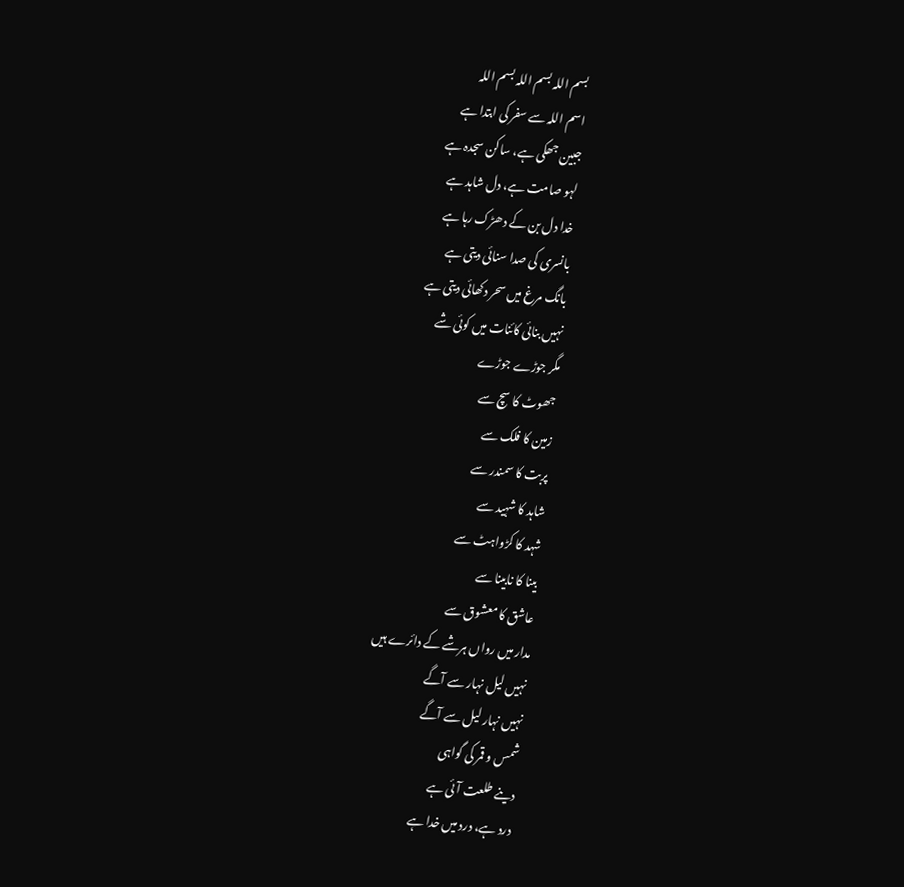بسم اللہ بسم اللہ بسم اللہ
اسم اللہ سے سفر کی ابتدا ہے
جبین جھکی ہے، ساکن سجدہ ہے
لہو صامت ہے، دل شاہد ہے
خدا دل بن کے دھڑک رہا ہے
بانسری کی صدا سنائی دیتی ہے
بانگ مرغ میں سحر دکھائی دیتی ہے
نہیں بنائی کائنات میں کوئی شے
مگر جوڑے جوڑے
جھوٹ کا سچ سے
زمین کا فلک سے
پربت کا سمندر سے
شاہد کا شہید سے
شہد کا کڑواہٹ سے
بینا کا نابینا سے
عاشق کا معشوق سے
مدار میں رواں ہرشے کے دائرے ہیں
نہیں لیل نہار سے آگے
نہیں نہار لیل سے آگے
شمس و قمر کی گواہی
دینے طلعت آئی ہے
درد ہے، درد میں خدا ہے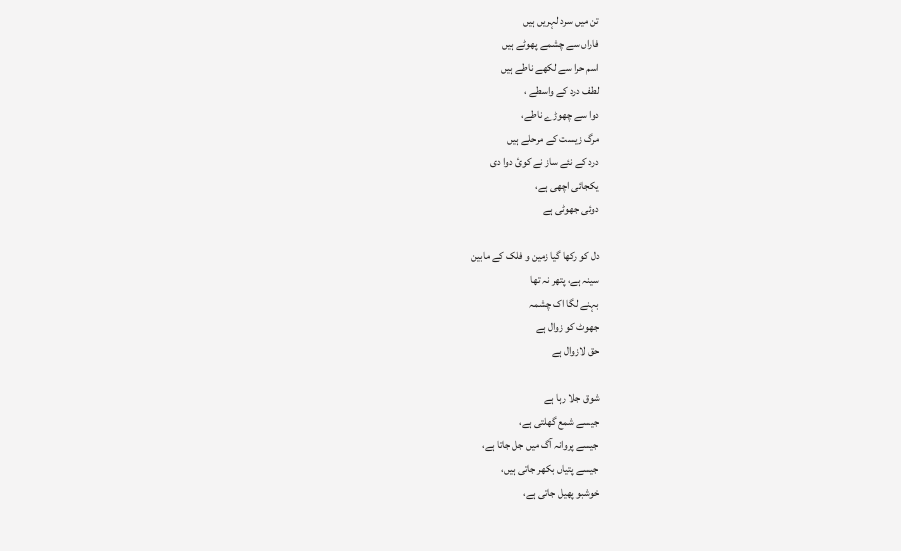تن میں سرد لہریں ہیں
فاراں سے چشمے پھوٹے ہیں
اسم حرا سے لکھے ناطے ہیں
لطف درد کے واسطے ،
دوا سے چھوڑے ناطے،
مرگ زیست کے مرحلے ہیں
درد کے نئے ساز نے کوئ دوا دی
یکجائی اچھی ہے،
دوئی جھوٹی ہے

دل کو رکھا گیا زمین و فلک کے مابین
سینہ ہے، پتھر نہ تھا
بہنے لگا اک چشمہ
جھوٹ کو زوال ہے
حق لازوال ہے

شوق جلا رہا ہے
جیسے شمع گھلتی ہے،
جیسے پروانہ آگ میں جل جاتا ہے،
جیسے پتیاں بکھر جاتی ہیں،
خوشبو پھیل جاتی ہے،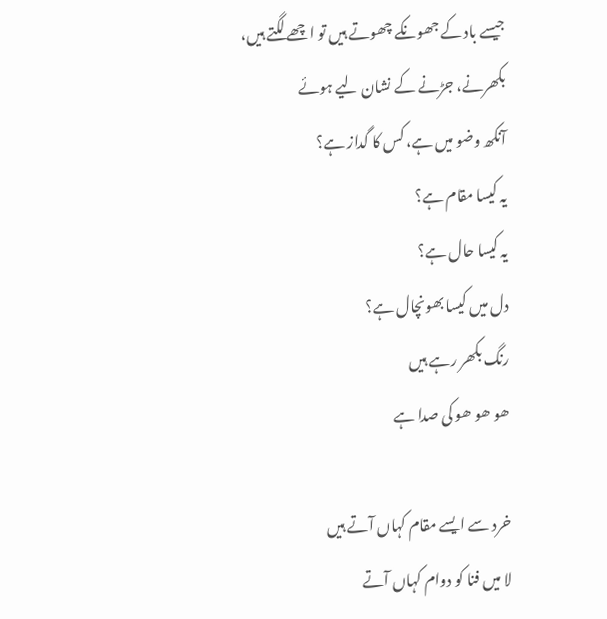جیسے باد کے جھونکے چھوتے ہیں تو اچھے لگتے ہیں،
بکھرنے، جڑنے کے نشان لیے ہوئے
آنکھ وضو میں ہے، کس کا گداز ہے؟
یہ کیسا مقام ہے؟
یہ کیسا حال ہے؟
دل میں کیسا بھونچال ہے؟
رنگ بکھر رہے ہیں
ھو ھو ھو کی صدا ہے

خرد سے ایسے مقام کہاں آتے ہیں
لا میں فنا کو دوام کہاں آتے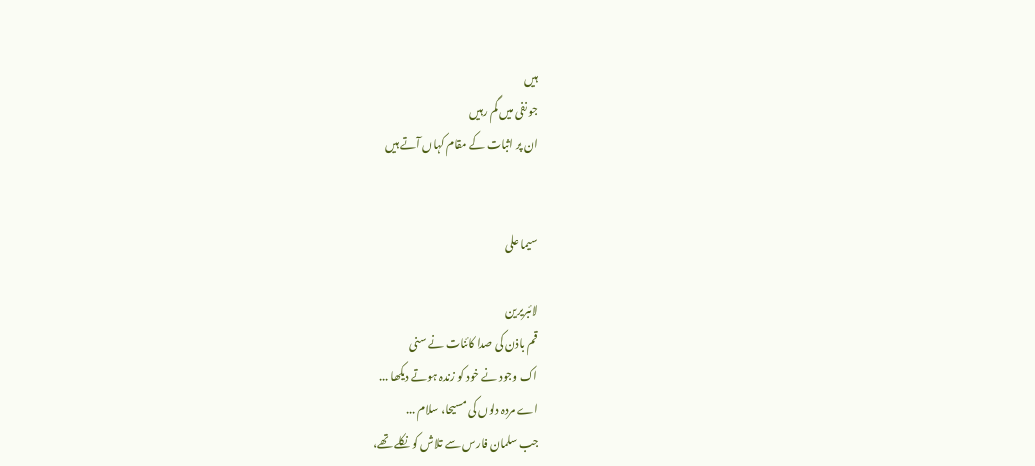ہیں
جو نفی میں گم رہیں
ان پر اثبات کے مقام کہاں آتے ہیں


سیما علی

لائبریرین
قم باذن کی صدا کائنات نے سنی
اک وجود نے خود کو زندہ ہوتے دیکھا ...
اے مردہ دلوں کی مسیحا، سلام ...
جب سلمان فارس سے تلاش کو نکلے تھے،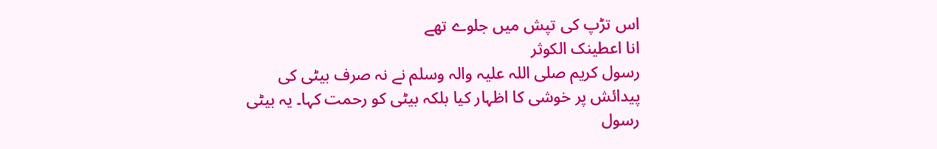اس تڑپ کی تپش میں جلوے تھے
انا اعطینک الکوثر
رسول کریم صلی اللہ علیہ والہ وسلم نے نہ صرف بیٹی کی پیدائش پر خوشی کا اظہار کیا بلکہ بیٹی کو رحمت کہا۔ یہ بیٹی رسول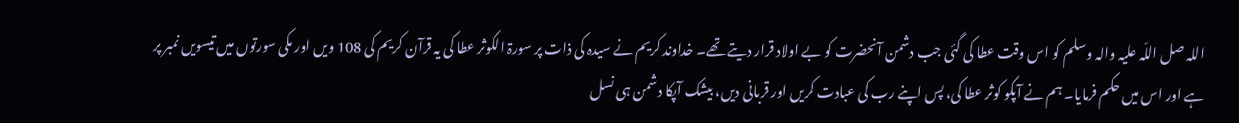اللہ صل اللّہ علیہ والہ وسلم کو اس وقت عطا کی گئی جب دشمن آنحضرت کو بے اولاد قرار دیتے تھے۔ خداوند کریم نے سیدہ کی ذات پر سورۃ الکوثر عطا کی یہ قرآن کریم کی 108 ویں اور مکی سورتوں میں تیسویں نمبر پر ہے اور اس میں حکم فرمایا۔ ہم نے آپکو کوثر عطا کی، پس اپنے رب کی عبادت کریں اور قربانی دیں، بیشک آپکا دشمن ہی نسل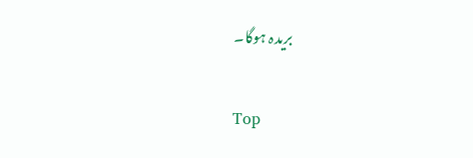بریدہ ہوگا۔

Top